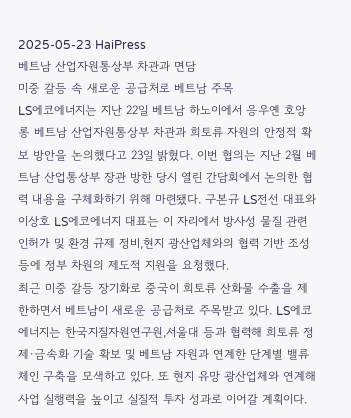2025-05-23 HaiPress
베트남 산업자원통상부 차관과 면담
미중 갈등 속 새로운 공급처로 베트남 주목
LS에코에너지는 지난 22일 베트남 하노이에서 응우옌 호앙 롱 베트남 산업자원통상부 차관과 희토류 자원의 안정적 확보 방안을 논의했다고 23일 밝혔다. 이번 협의는 지난 2월 베트남 산업통상부 장관 방한 당시 열린 간담회에서 논의한 협력 내용을 구체화하기 위해 마련됐다. 구본규 LS전선 대표와 이상호 LS에코에너지 대표는 이 자리에서 방사성 물질 관련 인허가 및 환경 규제 정비,현지 광산업체와의 협력 기반 조성 등에 정부 차원의 제도적 지원을 요청했다.
최근 미중 갈등 장기화로 중국이 희토류 산화물 수출을 제한하면서 베트남이 새로운 공급처로 주목받고 있다. LS에코에너지는 한국지질자원연구원,서울대 등과 협력해 희토류 정제·금속화 기술 확보 및 베트남 자원과 연계한 단계별 밸류체인 구축을 모색하고 있다. 또 현지 유망 광산업체와 연계해 사업 실행력을 높이고 실질적 투자 성과로 이어갈 계획이다.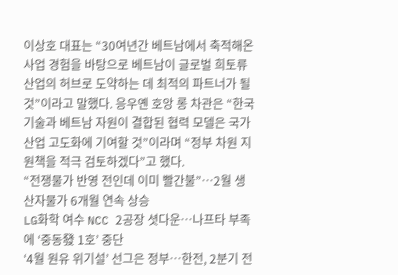이상호 대표는 “30여년간 베트남에서 축적해온 사업 경험을 바탕으로 베트남이 글로벌 희토류 산업의 허브로 도약하는 데 최적의 파트너가 될 것”이라고 말했다. 응우옌 호앙 롱 차관은 “한국 기술과 베트남 자원이 결합된 협력 모델은 국가 산업 고도화에 기여할 것”이라며 “정부 차원 지원책을 적극 검토하겠다”고 했다.
“전쟁물가 반영 전인데 이미 빨간불”…2월 생산자물가 6개월 연속 상승
LG화학 여수 NCC 2공장 셧다운…나프타 부족에 ‘중동發 1호’ 중단
‘4월 원유 위기설’ 선그은 정부…한전, 2분기 전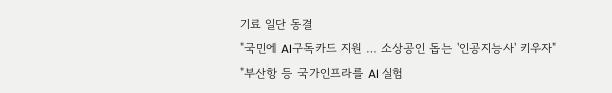기료 일단 동결
"국민에 AI구독카드 지원 … 소상공인 돕는 '인공지능사' 키우자"
"부산항 등 국가인프라를 AI 실험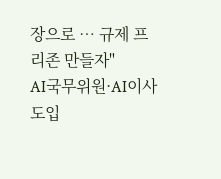장으로 … 규제 프리존 만들자"
AI국무위원·AI이사 도입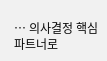… 의사결정 핵심 파트너로